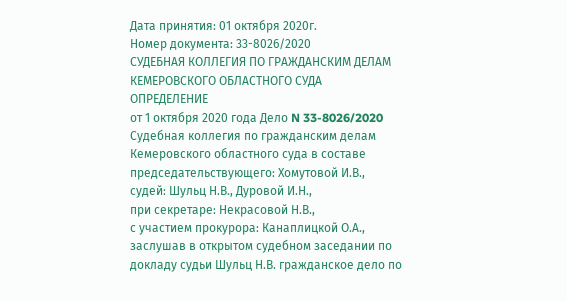Дата принятия: 01 октября 2020г.
Номер документа: 33-8026/2020
СУДЕБНАЯ КОЛЛЕГИЯ ПО ГРАЖДАНСКИМ ДЕЛАМ КЕМЕРОВСКОГО ОБЛАСТНОГО СУДА
ОПРЕДЕЛЕНИЕ
от 1 октября 2020 года Дело N 33-8026/2020
Судебная коллегия по гражданским делам Кемеровского областного суда в составе председательствующего: Хомутовой И.В.,
судей: Шульц Н.В., Дуровой И.Н.,
при секретаре: Некрасовой Н.В.,
с участием прокурора: Канаплицкой О.А.,
заслушав в открытом судебном заседании по докладу судьи Шульц Н.В. гражданское дело по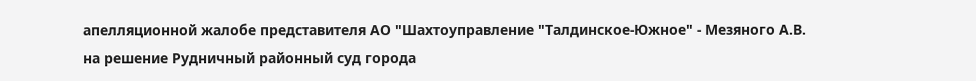апелляционной жалобе представителя АО "Шахтоуправление "Талдинское-Южное" - Мезяного А.В.
на решение Рудничный районный суд города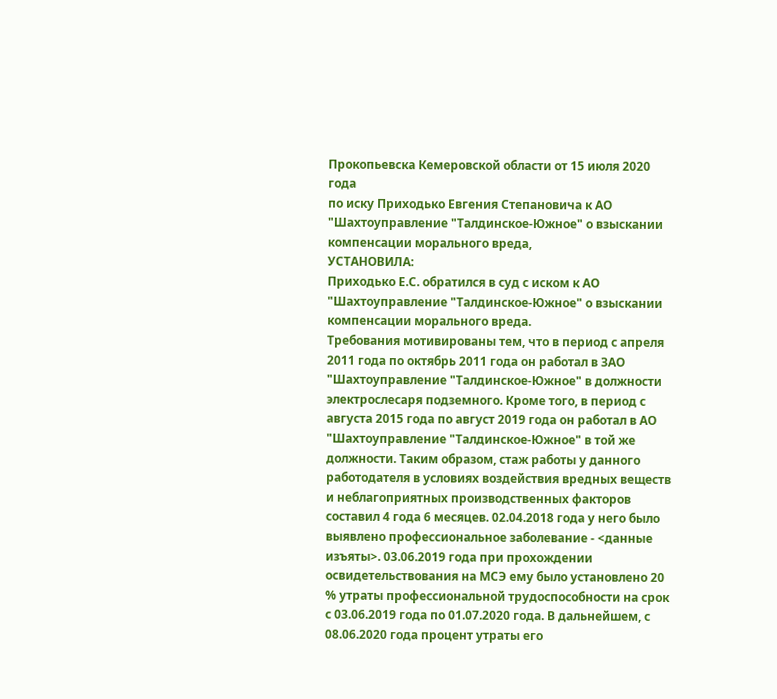Прокопьевска Кемеровской области от 15 июля 2020 года
по иску Приходько Евгения Степановича к АО "Шахтоуправление "Талдинское-Южное" о взыскании компенсации морального вреда,
УСТАНОВИЛА:
Приходько Е.С. обратился в суд с иском к АО "Шахтоуправление "Талдинское-Южное" о взыскании компенсации морального вреда.
Требования мотивированы тем, что в период с апреля 2011 года по октябрь 2011 года он работал в ЗАО "Шахтоуправление "Талдинское-Южное" в должности электрослесаря подземного. Кроме того, в период с августа 2015 года по август 2019 года он работал в АО "Шахтоуправление "Талдинское-Южное" в той же должности. Таким образом, стаж работы у данного работодателя в условиях воздействия вредных веществ и неблагоприятных производственных факторов составил 4 года 6 месяцев. 02.04.2018 года у него было выявлено профессиональное заболевание - <данные изъяты>. 03.06.2019 года при прохождении освидетельствования на МСЭ ему было установлено 20 % утраты профессиональной трудоспособности на срок с 03.06.2019 года по 01.07.2020 года. В дальнейшем, с 08.06.2020 года процент утраты его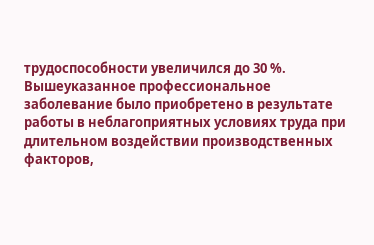трудоспособности увеличился до 30 %. Вышеуказанное профессиональное заболевание было приобретено в результате работы в неблагоприятных условиях труда при длительном воздействии производственных факторов,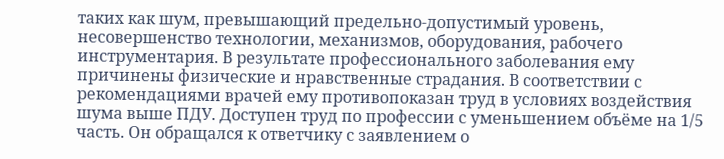таких как шум, превышающий предельно-допустимый уровень, несовершенство технологии, механизмов, оборудования, рабочего инструментария. В результате профессионального заболевания ему причинены физические и нравственные страдания. В соответствии с рекомендациями врачей ему противопоказан труд в условиях воздействия шума выше ПДУ. Доступен труд по профессии с уменьшением объёме на 1/5 часть. Он обращался к ответчику с заявлением о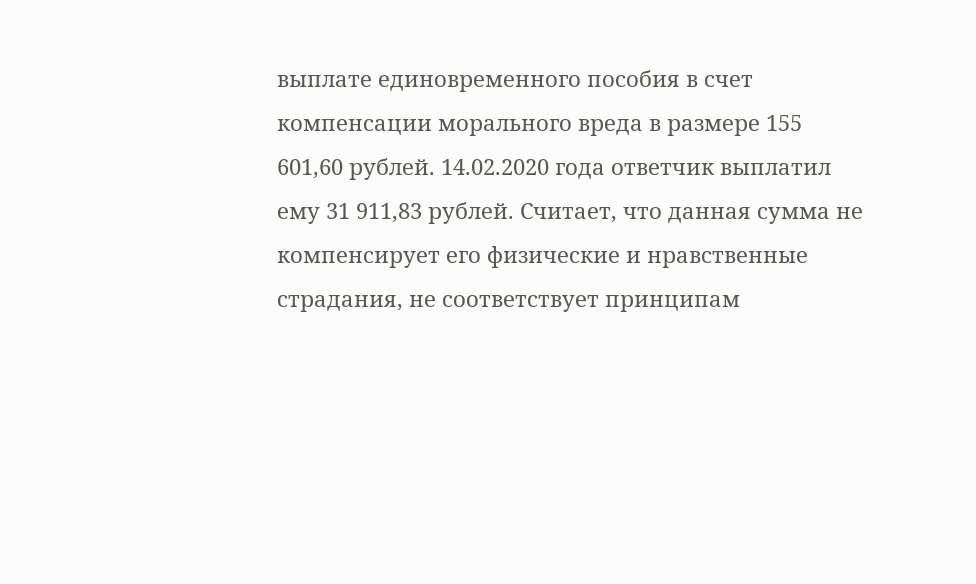выплате единовременного пособия в счет компенсации морального вреда в размере 155 601,60 рублей. 14.02.2020 года ответчик выплатил ему 31 911,83 рублей. Считает, что данная сумма не компенсирует его физические и нравственные страдания, не соответствует принципам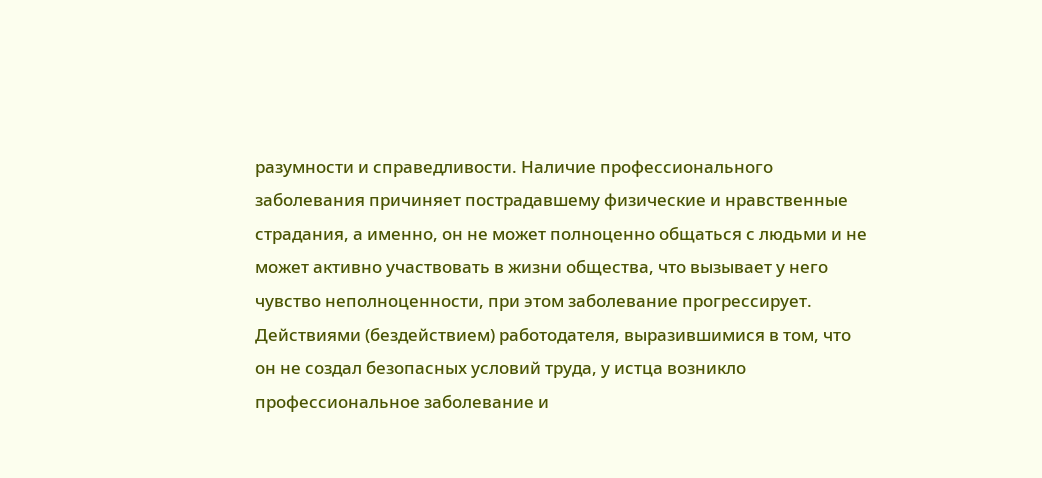разумности и справедливости. Наличие профессионального заболевания причиняет пострадавшему физические и нравственные страдания, а именно, он не может полноценно общаться с людьми и не может активно участвовать в жизни общества, что вызывает у него чувство неполноценности, при этом заболевание прогрессирует. Действиями (бездействием) работодателя, выразившимися в том, что он не создал безопасных условий труда, у истца возникло профессиональное заболевание и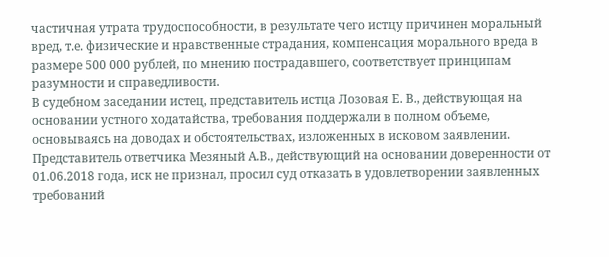частичная утрата трудоспособности, в результате чего истцу причинен моральный вред, т.е. физические и нравственные страдания, компенсация морального вреда в размере 500 000 рублей, по мнению пострадавшего, соответствует принципам разумности и справедливости.
В судебном заседании истец, представитель истца Лозовая Е. В., действующая на основании устного ходатайства, требования поддержали в полном объеме, основываясь на доводах и обстоятельствах, изложенных в исковом заявлении.
Представитель ответчика Мезяный А.В., действующий на основании доверенности от 01.06.2018 года, иск не признал, просил суд отказать в удовлетворении заявленных требований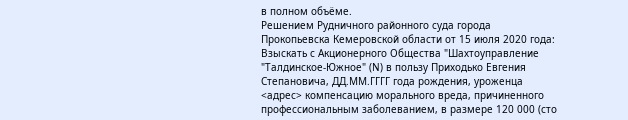в полном объёме.
Решением Рудничного районного суда города Прокопьевска Кемеровской области от 15 июля 2020 года:
Взыскать с Акционерного Общества "Шахтоуправление "Талдинское-Южное" (N) в пользу Приходько Евгения Степановича, ДД.ММ.ГГГГ года рождения, уроженца <адрес> компенсацию морального вреда, причиненного профессиональным заболеванием, в размере 120 000 (сто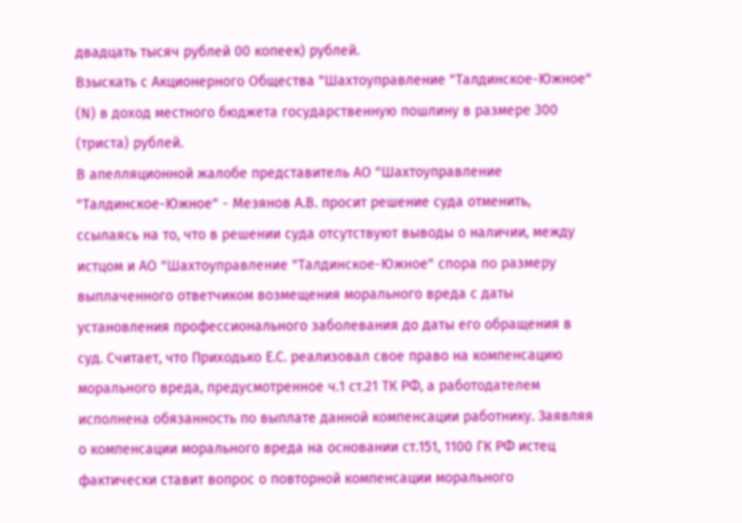двадцать тысяч рублей 00 копеек) рублей.
Взыскать с Акционерного Общества "Шахтоуправление "Талдинское-Южное" (N) в доход местного бюджета государственную пошлину в размере 300 (триста) рублей.
В апелляционной жалобе представитель АО "Шахтоуправление "Талдинское-Южное" - Мезянов А.В. просит решение суда отменить, ссылаясь на то, что в решении суда отсутствуют выводы о наличии, между истцом и АО "Шахтоуправление "Талдинское-Южное" спора по размеру выплаченного ответчиком возмещения морального вреда с даты установления профессионального заболевания до даты его обращения в суд. Считает, что Приходько Е.С. реализовал свое право на компенсацию морального вреда, предусмотренное ч.1 ст.21 ТК РФ, а работодателем исполнена обязанность по выплате данной компенсации работнику. Заявляя о компенсации морального вреда на основании ст.151, 1100 ГК РФ истец фактически ставит вопрос о повторной компенсации морального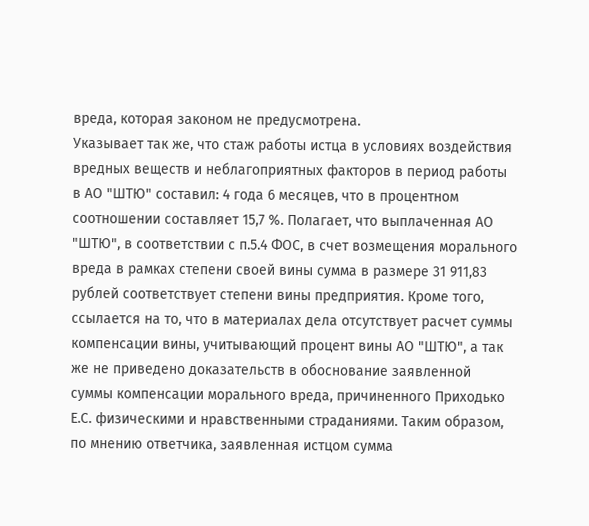вреда, которая законом не предусмотрена.
Указывает так же, что стаж работы истца в условиях воздействия вредных веществ и неблагоприятных факторов в период работы в АО "ШТЮ" составил: 4 года 6 месяцев, что в процентном соотношении составляет 15,7 %. Полагает, что выплаченная АО "ШТЮ", в соответствии с п.5.4 ФОС, в счет возмещения морального вреда в рамках степени своей вины сумма в размере 31 911,83 рублей соответствует степени вины предприятия. Кроме того, ссылается на то, что в материалах дела отсутствует расчет суммы компенсации вины, учитывающий процент вины АО "ШТЮ", а так же не приведено доказательств в обоснование заявленной суммы компенсации морального вреда, причиненного Приходько Е.С. физическими и нравственными страданиями. Таким образом, по мнению ответчика, заявленная истцом сумма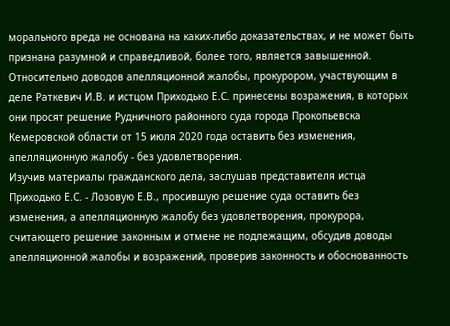морального вреда не основана на каких-либо доказательствах, и не может быть признана разумной и справедливой, более того, является завышенной.
Относительно доводов апелляционной жалобы, прокурором, участвующим в деле Раткевич И.В. и истцом Приходько Е.С. принесены возражения, в которых они просят решение Рудничного районного суда города Прокопьевска Кемеровской области от 15 июля 2020 года оставить без изменения, апелляционную жалобу - без удовлетворения.
Изучив материалы гражданского дела, заслушав представителя истца Приходько Е.С. - Лозовую Е.В., просившую решение суда оставить без изменения, а апелляционную жалобу без удовлетворения, прокурора, считающего решение законным и отмене не подлежащим, обсудив доводы апелляционной жалобы и возражений, проверив законность и обоснованность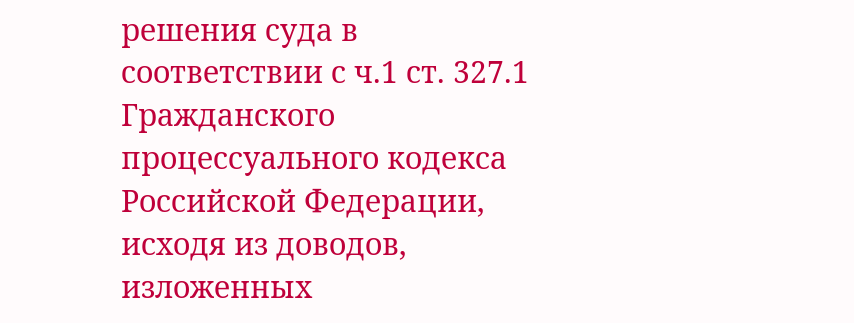решения суда в соответствии с ч.1 ст. 327.1 Гражданского процессуального кодекса Российской Федерации, исходя из доводов, изложенных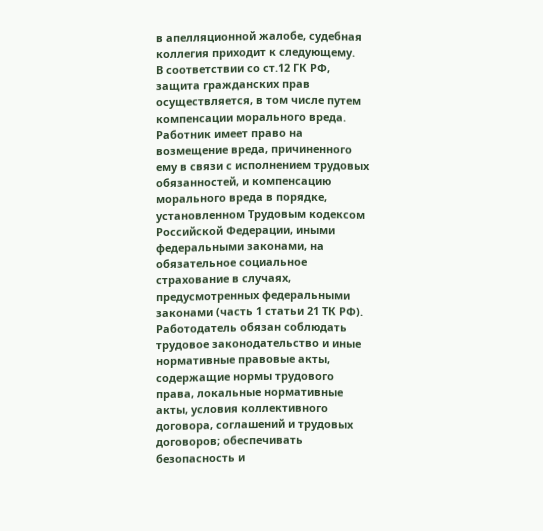в апелляционной жалобе, судебная коллегия приходит к следующему.
В соответствии со ст.12 ГК РФ, защита гражданских прав осуществляется, в том числе путем компенсации морального вреда.
Работник имеет право на возмещение вреда, причиненного ему в связи с исполнением трудовых обязанностей, и компенсацию морального вреда в порядке, установленном Трудовым кодексом Российской Федерации, иными федеральными законами, на обязательное социальное страхование в случаях, предусмотренных федеральными законами (часть 1 статьи 21 ТК РФ).
Работодатель обязан соблюдать трудовое законодательство и иные нормативные правовые акты, содержащие нормы трудового права, локальные нормативные акты, условия коллективного договора, соглашений и трудовых договоров; обеспечивать безопасность и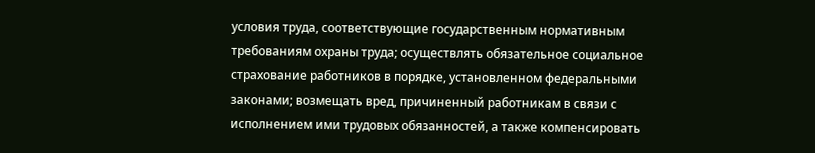условия труда, соответствующие государственным нормативным требованиям охраны труда; осуществлять обязательное социальное страхование работников в порядке, установленном федеральными законами; возмещать вред, причиненный работникам в связи с исполнением ими трудовых обязанностей, а также компенсировать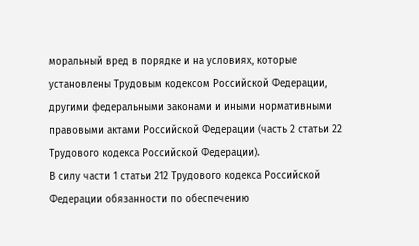моральный вред в порядке и на условиях, которые установлены Трудовым кодексом Российской Федерации, другими федеральными законами и иными нормативными правовыми актами Российской Федерации (часть 2 статьи 22 Трудового кодекса Российской Федерации).
В силу части 1 статьи 212 Трудового кодекса Российской Федерации обязанности по обеспечению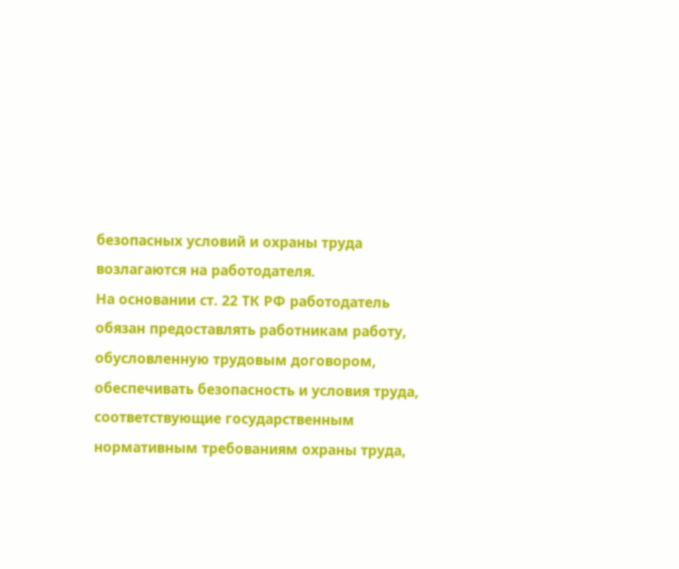безопасных условий и охраны труда возлагаются на работодателя.
На основании ст. 22 ТК РФ работодатель обязан предоставлять работникам работу, обусловленную трудовым договором, обеспечивать безопасность и условия труда, соответствующие государственным нормативным требованиям охраны труда,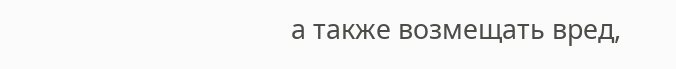а также возмещать вред,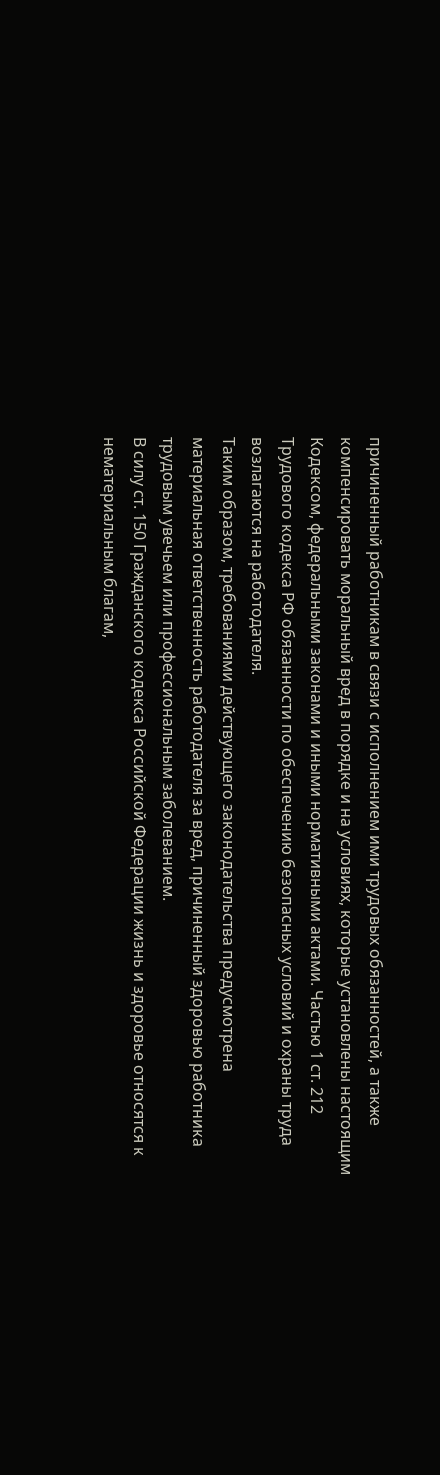причиненный работникам в связи с исполнением ими трудовых обязанностей, а также компенсировать моральный вред в порядке и на условиях, которые установлены настоящим Кодексом, федеральными законами и иными нормативными актами. Частью 1 ст. 212 Трудового кодекса РФ обязанности по обеспечению безопасных условий и охраны труда возлагаются на работодателя.
Таким образом, требованиями действующего законодательства предусмотрена материальная ответственность работодателя за вред, причиненный здоровью работника трудовым увечьем или профессиональным заболеванием.
В силу ст. 150 Гражданского кодекса Российской Федерации жизнь и здоровье относятся к нематериальным благам,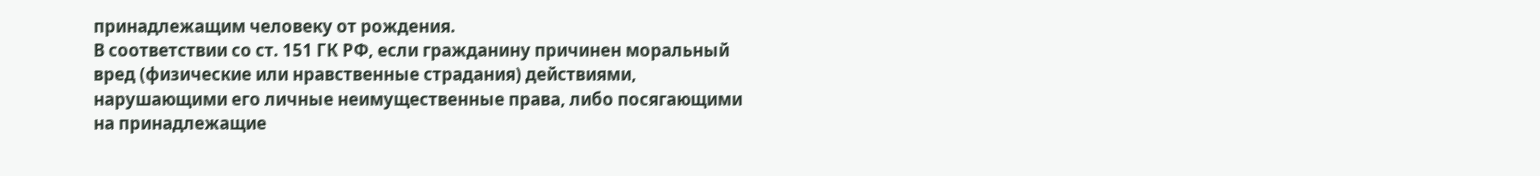принадлежащим человеку от рождения.
В соответствии со ст. 151 ГК РФ, если гражданину причинен моральный вред (физические или нравственные страдания) действиями, нарушающими его личные неимущественные права, либо посягающими на принадлежащие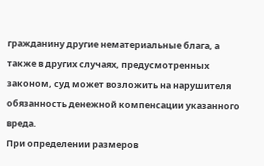гражданину другие нематериальные блага, а также в других случаях, предусмотренных законом, суд может возложить на нарушителя обязанность денежной компенсации указанного вреда.
При определении размеров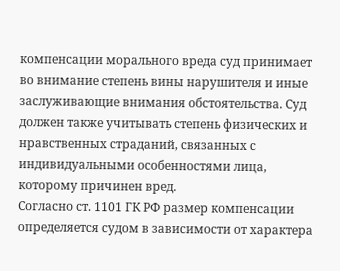компенсации морального вреда суд принимает во внимание степень вины нарушителя и иные заслуживающие внимания обстоятельства. Суд должен также учитывать степень физических и нравственных страданий, связанных с индивидуальными особенностями лица, которому причинен вред.
Согласно ст. 1101 ГК РФ размер компенсации определяется судом в зависимости от характера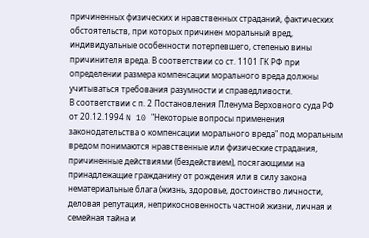причиненных физических и нравственных страданий, фактических обстоятельств, при которых причинен моральный вред, индивидуальные особенности потерпевшего, степенью вины причинителя вреда. В соответствии со ст. 1101 ГК РФ при определении размера компенсации морального вреда должны учитываться требования разумности и справедливости.
В соответствии с п. 2 Постановления Пленума Верховного суда РФ от 20.12.1994 N 10 "Некоторые вопросы применения законодательства о компенсации морального вреда" под моральным вредом понимаются нравственные или физические страдания, причиненные действиями (бездействием), посягающими на принадлежащие гражданину от рождения или в силу закона нематериальные блага (жизнь, здоровье, достоинство личности, деловая репутация, неприкосновенность частной жизни, личная и семейная тайна и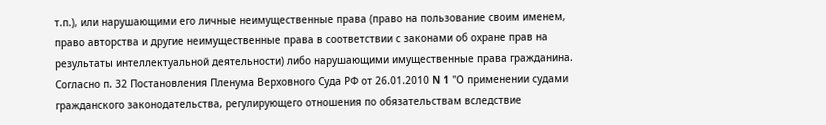т.п.), или нарушающими его личные неимущественные права (право на пользование своим именем, право авторства и другие неимущественные права в соответствии с законами об охране прав на результаты интеллектуальной деятельности) либо нарушающими имущественные права гражданина.
Согласно п. 32 Постановления Пленума Верховного Суда РФ от 26.01.2010 N 1 "О применении судами гражданского законодательства, регулирующего отношения по обязательствам вследствие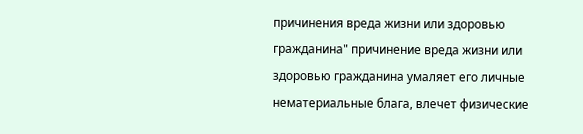причинения вреда жизни или здоровью гражданина" причинение вреда жизни или здоровью гражданина умаляет его личные нематериальные блага, влечет физические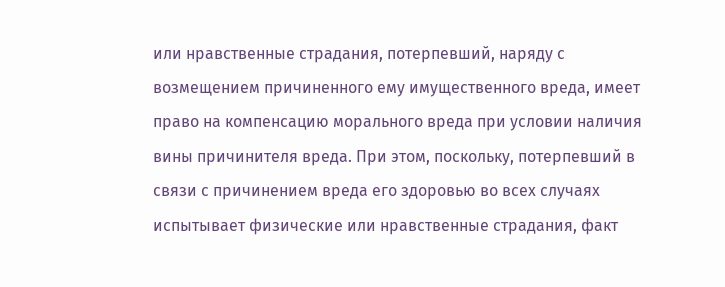или нравственные страдания, потерпевший, наряду с возмещением причиненного ему имущественного вреда, имеет право на компенсацию морального вреда при условии наличия вины причинителя вреда. При этом, поскольку, потерпевший в связи с причинением вреда его здоровью во всех случаях испытывает физические или нравственные страдания, факт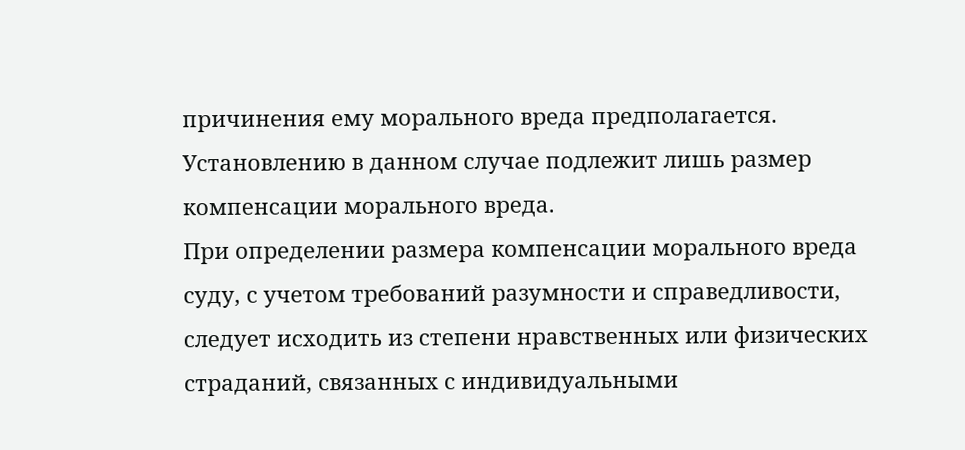причинения ему морального вреда предполагается. Установлению в данном случае подлежит лишь размер компенсации морального вреда.
При определении размера компенсации морального вреда суду, с учетом требований разумности и справедливости, следует исходить из степени нравственных или физических страданий, связанных с индивидуальными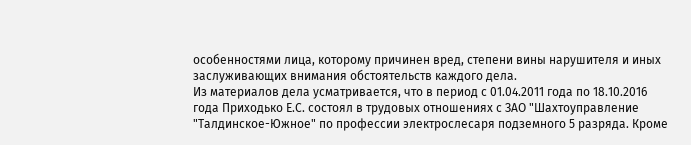особенностями лица, которому причинен вред, степени вины нарушителя и иных заслуживающих внимания обстоятельств каждого дела.
Из материалов дела усматривается, что в период с 01.04.2011 года по 18.10.2016 года Приходько Е.С. состоял в трудовых отношениях с ЗАО "Шахтоуправление "Талдинское-Южное" по профессии электрослесаря подземного 5 разряда. Кроме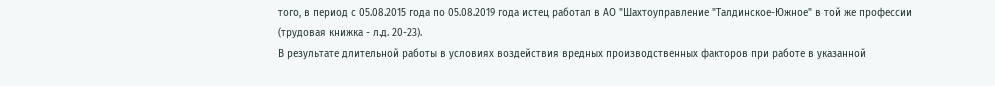того, в период с 05.08.2015 года по 05.08.2019 года истец работал в АО "Шахтоуправление "Талдинское-Южное" в той же профессии (трудовая книжка - л.д. 20-23).
В результате длительной работы в условиях воздействия вредных производственных факторов при работе в указанной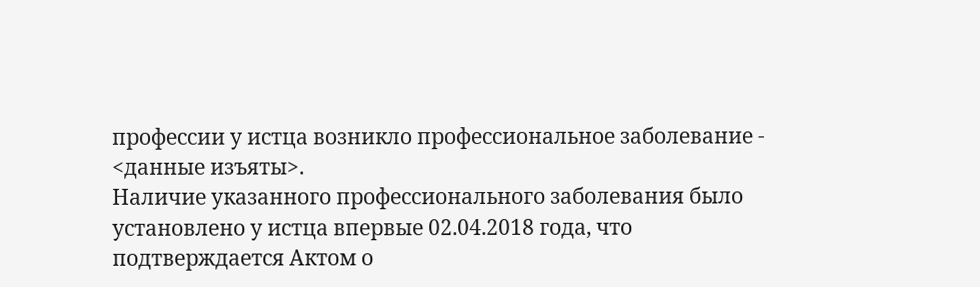профессии у истца возникло профессиональное заболевание - <данные изъяты>.
Наличие указанного профессионального заболевания было установлено у истца впервые 02.04.2018 года, что подтверждается Актом о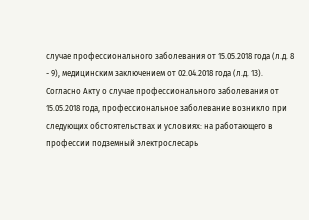случае профессионального заболевания от 15.05.2018 года (л.д. 8 - 9), медицинским заключением от 02.04.2018 года (л.д. 13).
Согласно Акту о случае профессионального заболевания от 15.05.2018 года, профессиональное заболевание возникло при следующих обстоятельствах и условиях: на работающего в профессии подземный электрослесарь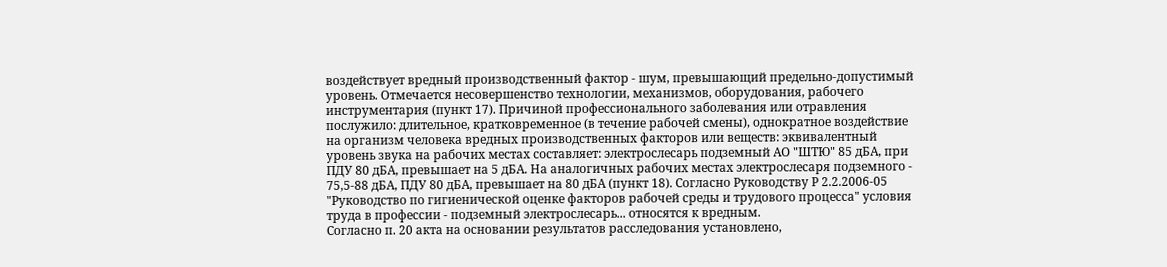воздействует вредный производственный фактор - шум, превышающий предельно-допустимый уровень. Отмечается несовершенство технологии, механизмов, оборудования, рабочего инструментария (пункт 17). Причиной профессионального заболевания или отравления послужило: длительное, кратковременное (в течение рабочей смены), однократное воздействие на организм человека вредных производственных факторов или веществ: эквивалентный уровень звука на рабочих местах составляет: электрослесарь подземный АО "ШТЮ" 85 дБА, при ПДУ 80 дБА, превышает на 5 дБА. На аналогичных рабочих местах электрослесаря подземного - 75,5-88 дБА, ПДУ 80 дБА, превышает на 80 дБА (пункт 18). Согласно Руководству Р 2.2.2006-05 "Руководство по гигиенической оценке факторов рабочей среды и трудового процесса" условия труда в профессии - подземный электрослесарь... относятся к вредным.
Согласно п. 20 акта на основании результатов расследования установлено,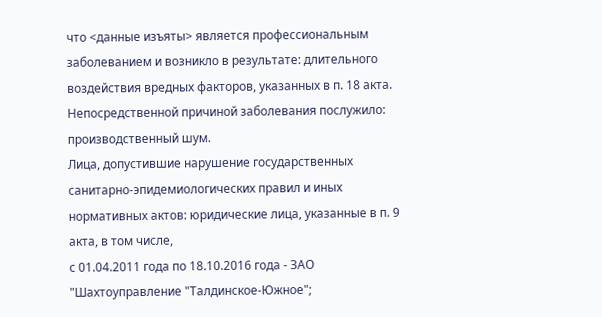что <данные изъяты> является профессиональным заболеванием и возникло в результате: длительного воздействия вредных факторов, указанных в п. 18 акта. Непосредственной причиной заболевания послужило: производственный шум.
Лица, допустившие нарушение государственных санитарно-эпидемиологических правил и иных нормативных актов: юридические лица, указанные в п. 9 акта, в том числе,
с 01.04.2011 года по 18.10.2016 года - ЗАО "Шахтоуправление "Талдинское-Южное";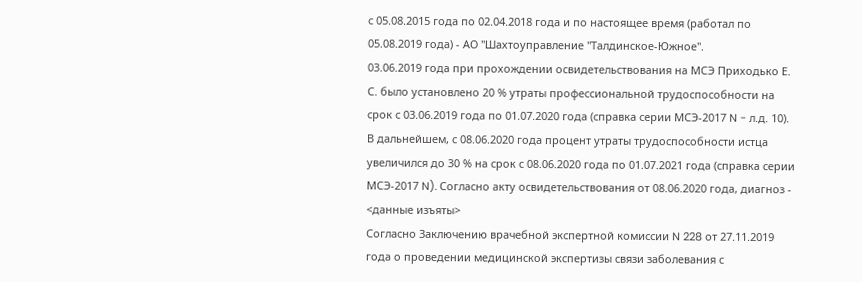с 05.08.2015 года по 02.04.2018 года и по настоящее время (работал по 05.08.2019 года) - АО "Шахтоуправление "Талдинское-Южное".
03.06.2019 года при прохождении освидетельствования на МСЭ Приходько Е. С. было установлено 20 % утраты профессиональной трудоспособности на срок с 03.06.2019 года по 01.07.2020 года (справка серии МСЭ-2017 N - л.д. 10).
В дальнейшем, с 08.06.2020 года процент утраты трудоспособности истца увеличился до 30 % на срок с 08.06.2020 года по 01.07.2021 года (справка серии МСЭ-2017 N). Согласно акту освидетельствования от 08.06.2020 года, диагноз - <данные изъяты>
Согласно Заключению врачебной экспертной комиссии N 228 от 27.11.2019 года о проведении медицинской экспертизы связи заболевания с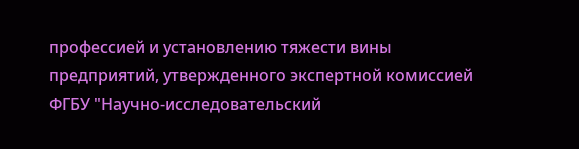профессией и установлению тяжести вины предприятий, утвержденного экспертной комиссией ФГБУ "Научно-исследовательский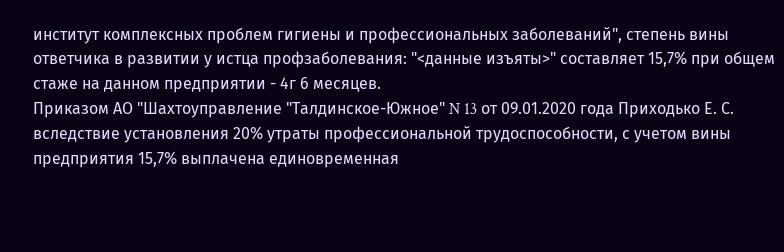институт комплексных проблем гигиены и профессиональных заболеваний", степень вины ответчика в развитии у истца профзаболевания: "<данные изъяты>" составляет 15,7% при общем стаже на данном предприятии - 4г 6 месяцев.
Приказом АО "Шахтоуправление "Талдинское-Южное" N 13 от 09.01.2020 года Приходько Е. С. вследствие установления 20% утраты профессиональной трудоспособности, с учетом вины предприятия 15,7% выплачена единовременная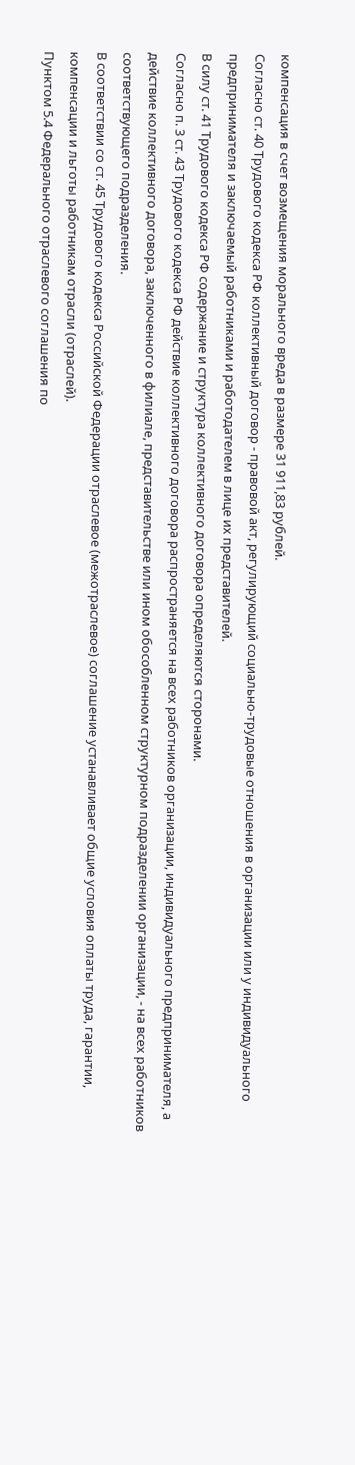компенсация в счет возмещения морального вреда в размере 31 911,83 рублей.
Согласно ст. 40 Трудового кодекса РФ коллективный договор - правовой акт, регулирующий социально-трудовые отношения в организации или у индивидуального предпринимателя и заключаемый работниками и работодателем в лице их представителей.
В силу ст. 41 Трудового кодекса РФ содержание и структура коллективного договора определяются сторонами.
Согласно п. 3 ст. 43 Трудового кодекса РФ действие коллективного договора распространяется на всех работников организации, индивидуального предпринимателя, а действие коллективного договора, заключенного в филиале, представительстве или ином обособленном структурном подразделении организации, - на всех работников соответствующего подразделения.
В соответствии со ст. 45 Трудового кодекса Российской Федерации отраслевое (межотраслевое) соглашение устанавливает общие условия оплаты труда, гарантии, компенсации и льготы работникам отрасли (отраслей).
Пунктом 5.4 Федерального отраслевого соглашения по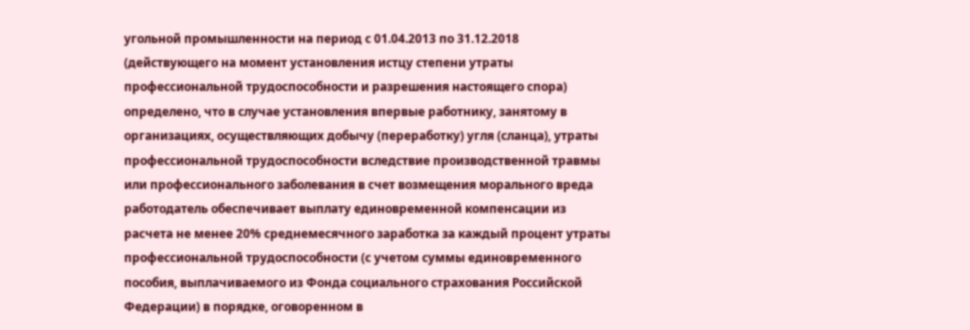угольной промышленности на период с 01.04.2013 по 31.12.2018 (действующего на момент установления истцу степени утраты профессиональной трудоспособности и разрешения настоящего спора) определено, что в случае установления впервые работнику, занятому в организациях, осуществляющих добычу (переработку) угля (сланца), утраты профессиональной трудоспособности вследствие производственной травмы или профессионального заболевания в счет возмещения морального вреда работодатель обеспечивает выплату единовременной компенсации из расчета не менее 20% среднемесячного заработка за каждый процент утраты профессиональной трудоспособности (с учетом суммы единовременного пособия, выплачиваемого из Фонда социального страхования Российской Федерации) в порядке, оговоренном в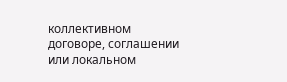коллективном договоре, соглашении или локальном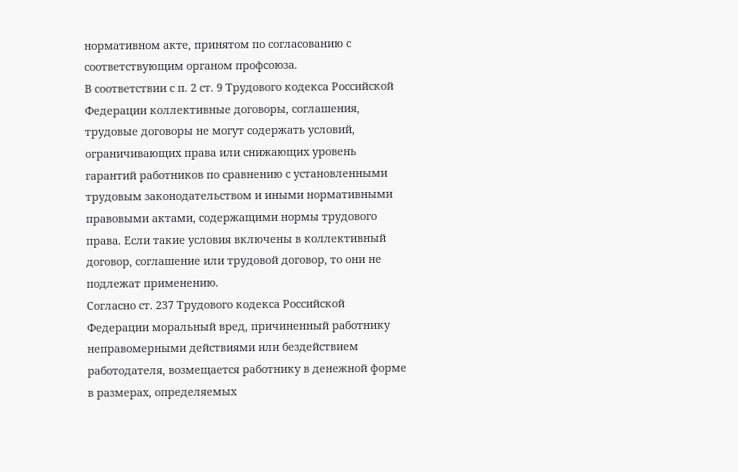нормативном акте, принятом по согласованию с соответствующим органом профсоюза.
В соответствии с п. 2 ст. 9 Трудового кодекса Российской Федерации коллективные договоры, соглашения, трудовые договоры не могут содержать условий, ограничивающих права или снижающих уровень гарантий работников по сравнению с установленными трудовым законодательством и иными нормативными правовыми актами, содержащими нормы трудового права. Если такие условия включены в коллективный договор, соглашение или трудовой договор, то они не подлежат применению.
Согласно ст. 237 Трудового кодекса Российской Федерации моральный вред, причиненный работнику неправомерными действиями или бездействием работодателя, возмещается работнику в денежной форме в размерах, определяемых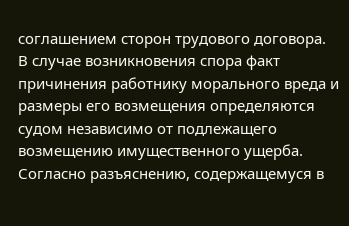соглашением сторон трудового договора.
В случае возникновения спора факт причинения работнику морального вреда и размеры его возмещения определяются судом независимо от подлежащего возмещению имущественного ущерба.
Согласно разъяснению, содержащемуся в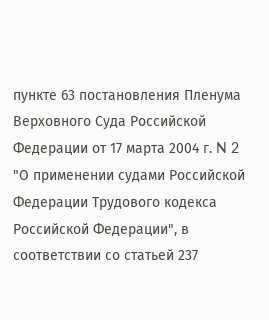пункте 63 постановления Пленума Верховного Суда Российской Федерации от 17 марта 2004 г. N 2 "О применении судами Российской Федерации Трудового кодекса Российской Федерации", в соответствии со статьей 237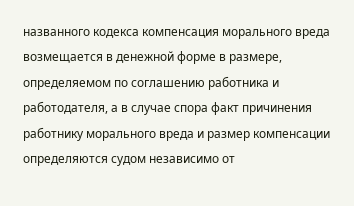названного кодекса компенсация морального вреда возмещается в денежной форме в размере, определяемом по соглашению работника и работодателя, а в случае спора факт причинения работнику морального вреда и размер компенсации определяются судом независимо от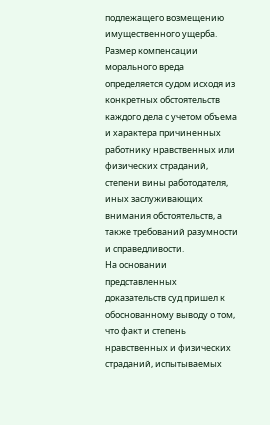подлежащего возмещению имущественного ущерба. Размер компенсации морального вреда определяется судом исходя из конкретных обстоятельств каждого дела с учетом объема и характера причиненных работнику нравственных или физических страданий, степени вины работодателя, иных заслуживающих внимания обстоятельств, а также требований разумности и справедливости.
На основании представленных доказательств суд пришел к обоснованному выводу о том, что факт и степень нравственных и физических страданий, испытываемых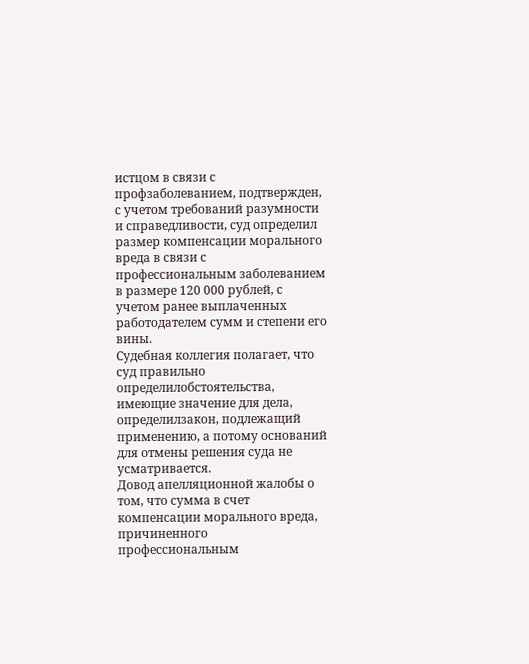истцом в связи с профзаболеванием, подтвержден, с учетом требований разумности и справедливости, суд определил размер компенсации морального вреда в связи с профессиональным заболеванием в размере 120 000 рублей, с учетом ранее выплаченных работодателем сумм и степени его вины.
Судебная коллегия полагает, что суд правильно определилобстоятельства, имеющие значение для дела, определилзакон, подлежащий применению, а потому оснований для отмены решения суда не усматривается.
Довод апелляционной жалобы о том, что сумма в счет компенсации морального вреда, причиненного профессиональным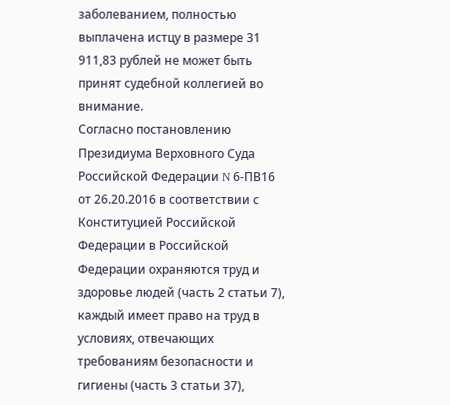заболеванием, полностью выплачена истцу в размере 31 911,83 рублей не может быть принят судебной коллегией во внимание.
Согласно постановлению Президиума Верховного Суда Российской Федерации N 6-ПВ16 от 26.20.2016 в соответствии с Конституцией Российской Федерации в Российской Федерации охраняются труд и здоровье людей (часть 2 статьи 7), каждый имеет право на труд в условиях, отвечающих требованиям безопасности и гигиены (часть 3 статьи 37),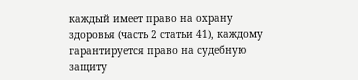каждый имеет право на охрану здоровья (часть 2 статьи 41), каждому гарантируется право на судебную защиту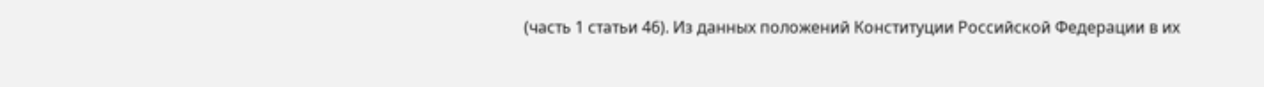(часть 1 статьи 46). Из данных положений Конституции Российской Федерации в их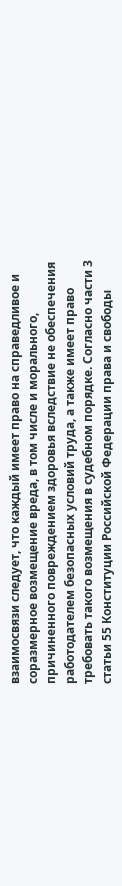взаимосвязи следует, что каждый имеет право на справедливое и соразмерное возмещение вреда, в том числе и морального, причиненного повреждением здоровья вследствие не обеспечения работодателем безопасных условий труда, а также имеет право требовать такого возмещения в судебном порядке. Согласно части 3 статьи 55 Конституции Российской Федерации права и свободы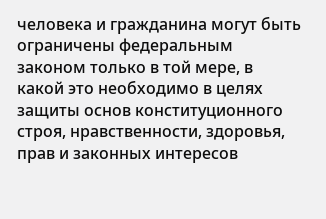человека и гражданина могут быть ограничены федеральным законом только в той мере, в какой это необходимо в целях защиты основ конституционного строя, нравственности, здоровья, прав и законных интересов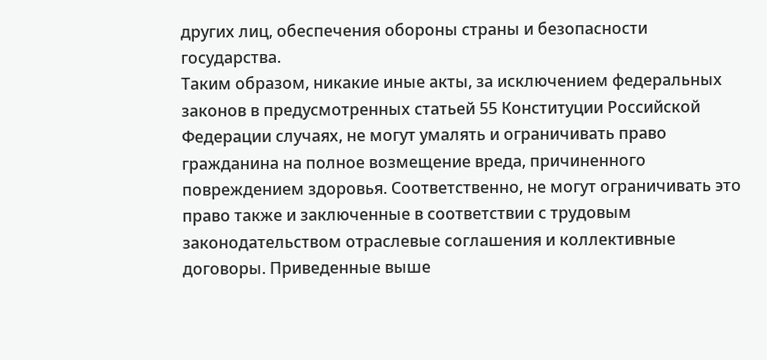других лиц, обеспечения обороны страны и безопасности государства.
Таким образом, никакие иные акты, за исключением федеральных законов в предусмотренных статьей 55 Конституции Российской Федерации случаях, не могут умалять и ограничивать право гражданина на полное возмещение вреда, причиненного повреждением здоровья. Соответственно, не могут ограничивать это право также и заключенные в соответствии с трудовым законодательством отраслевые соглашения и коллективные договоры. Приведенные выше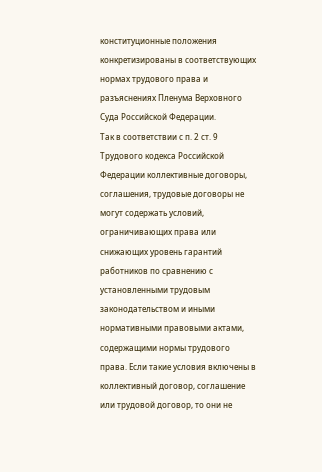конституционные положения конкретизированы в соответствующих нормах трудового права и разъяснениях Пленума Верховного Суда Российской Федерации.
Так в соответствии с п. 2 ст. 9 Трудового кодекса Российской Федерации коллективные договоры, соглашения, трудовые договоры не могут содержать условий, ограничивающих права или снижающих уровень гарантий работников по сравнению с установленными трудовым законодательством и иными нормативными правовыми актами, содержащими нормы трудового права. Если такие условия включены в коллективный договор, соглашение или трудовой договор, то они не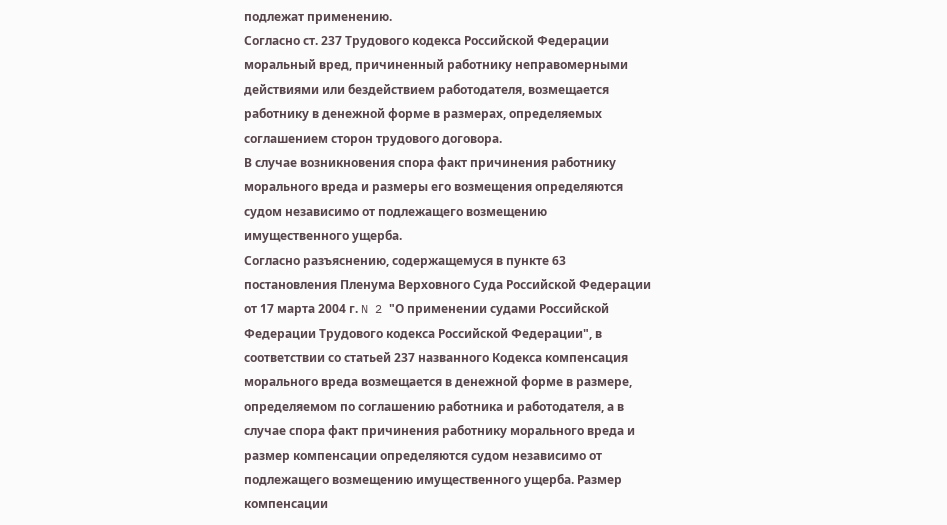подлежат применению.
Согласно ст. 237 Трудового кодекса Российской Федерации моральный вред, причиненный работнику неправомерными действиями или бездействием работодателя, возмещается работнику в денежной форме в размерах, определяемых соглашением сторон трудового договора.
В случае возникновения спора факт причинения работнику морального вреда и размеры его возмещения определяются судом независимо от подлежащего возмещению имущественного ущерба.
Согласно разъяснению, содержащемуся в пункте 63 постановления Пленума Верховного Суда Российской Федерации от 17 марта 2004 г. N 2 "О применении судами Российской Федерации Трудового кодекса Российской Федерации", в соответствии со статьей 237 названного Кодекса компенсация морального вреда возмещается в денежной форме в размере, определяемом по соглашению работника и работодателя, а в случае спора факт причинения работнику морального вреда и размер компенсации определяются судом независимо от подлежащего возмещению имущественного ущерба. Размер компенсации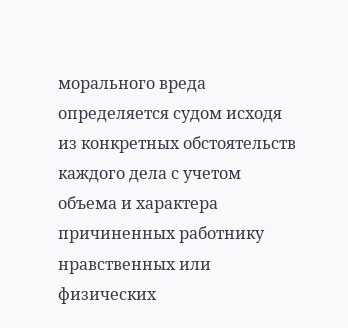морального вреда определяется судом исходя из конкретных обстоятельств каждого дела с учетом объема и характера причиненных работнику нравственных или физических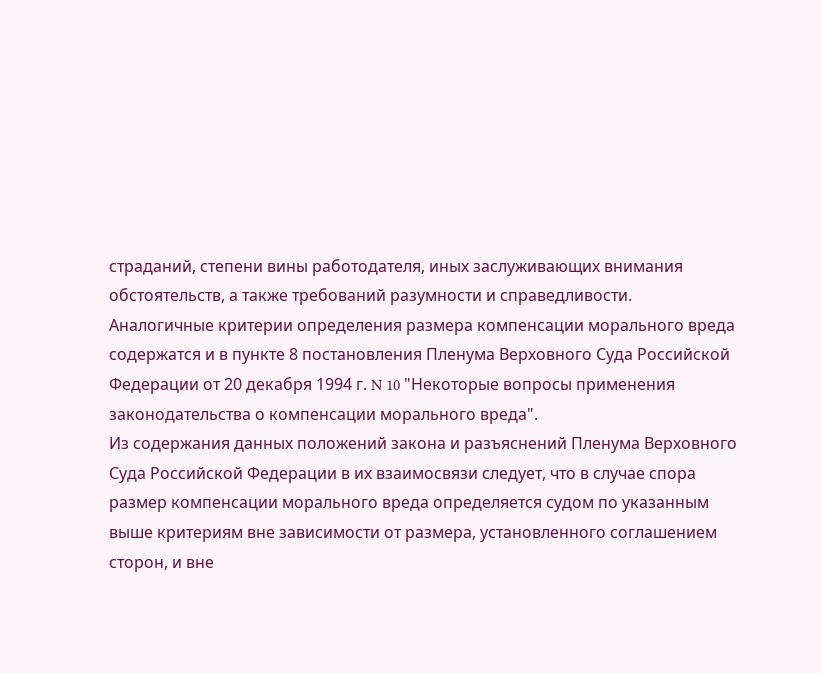страданий, степени вины работодателя, иных заслуживающих внимания обстоятельств, а также требований разумности и справедливости.
Аналогичные критерии определения размера компенсации морального вреда содержатся и в пункте 8 постановления Пленума Верховного Суда Российской Федерации от 20 декабря 1994 г. N 10 "Некоторые вопросы применения законодательства о компенсации морального вреда".
Из содержания данных положений закона и разъяснений Пленума Верховного Суда Российской Федерации в их взаимосвязи следует, что в случае спора размер компенсации морального вреда определяется судом по указанным выше критериям вне зависимости от размера, установленного соглашением сторон, и вне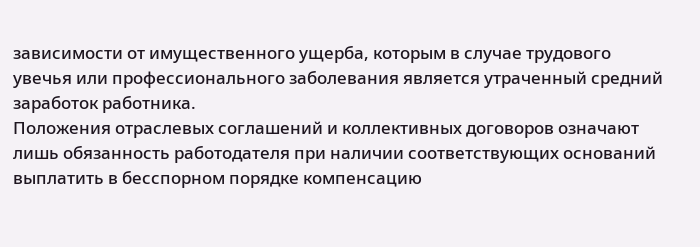зависимости от имущественного ущерба, которым в случае трудового увечья или профессионального заболевания является утраченный средний заработок работника.
Положения отраслевых соглашений и коллективных договоров означают лишь обязанность работодателя при наличии соответствующих оснований выплатить в бесспорном порядке компенсацию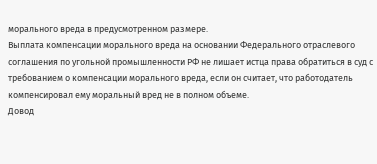морального вреда в предусмотренном размере.
Выплата компенсации морального вреда на основании Федерального отраслевого соглашения по угольной промышленности РФ не лишает истца права обратиться в суд с требованием о компенсации морального вреда, если он считает, что работодатель компенсировал ему моральный вред не в полном объеме.
Довод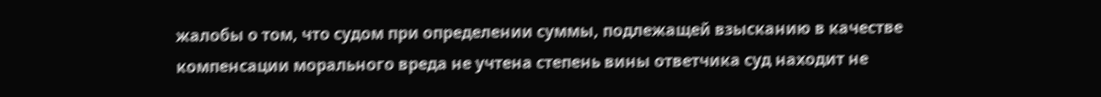жалобы о том, что судом при определении суммы, подлежащей взысканию в качестве компенсации морального вреда не учтена степень вины ответчика суд находит не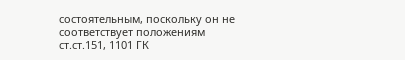состоятельным, поскольку он не соответствует положениям ст.ст.151, 1101 ГК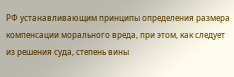РФ устанавливающим принципы определения размера компенсации морального вреда, при этом, как следует из решения суда, степень вины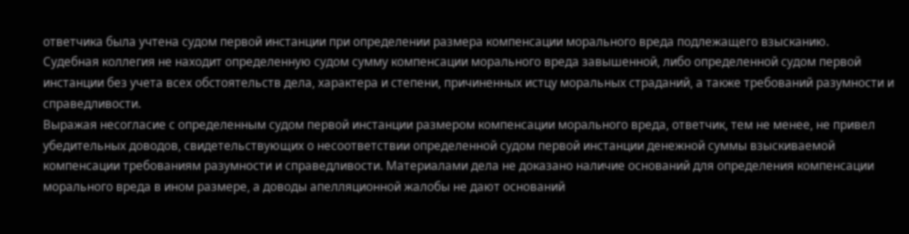ответчика была учтена судом первой инстанции при определении размера компенсации морального вреда подлежащего взысканию.
Судебная коллегия не находит определенную судом сумму компенсации морального вреда завышенной, либо определенной судом первой инстанции без учета всех обстоятельств дела, характера и степени, причиненных истцу моральных страданий, а также требований разумности и справедливости.
Выражая несогласие с определенным судом первой инстанции размером компенсации морального вреда, ответчик, тем не менее, не привел убедительных доводов, свидетельствующих о несоответствии определенной судом первой инстанции денежной суммы взыскиваемой компенсации требованиям разумности и справедливости. Материалами дела не доказано наличие оснований для определения компенсации морального вреда в ином размере, а доводы апелляционной жалобы не дают оснований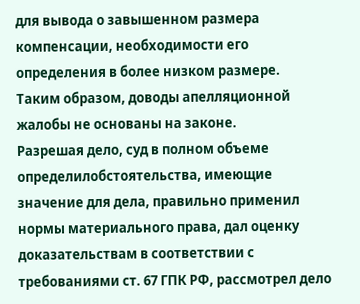для вывода о завышенном размера компенсации, необходимости его определения в более низком размере.
Таким образом, доводы апелляционной жалобы не основаны на законе.
Разрешая дело, суд в полном объеме определилобстоятельства, имеющие значение для дела, правильно применил нормы материального права, дал оценку доказательствам в соответствии с требованиями ст. 67 ГПК РФ, рассмотрел дело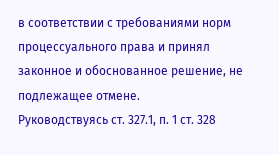в соответствии с требованиями норм процессуального права и принял законное и обоснованное решение, не подлежащее отмене.
Руководствуясь ст. 327.1, п. 1 ст. 328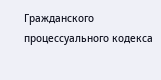Гражданского процессуального кодекса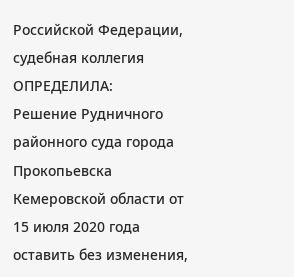Российской Федерации, судебная коллегия
ОПРЕДЕЛИЛА:
Решение Рудничного районного суда города Прокопьевска Кемеровской области от 15 июля 2020 года оставить без изменения,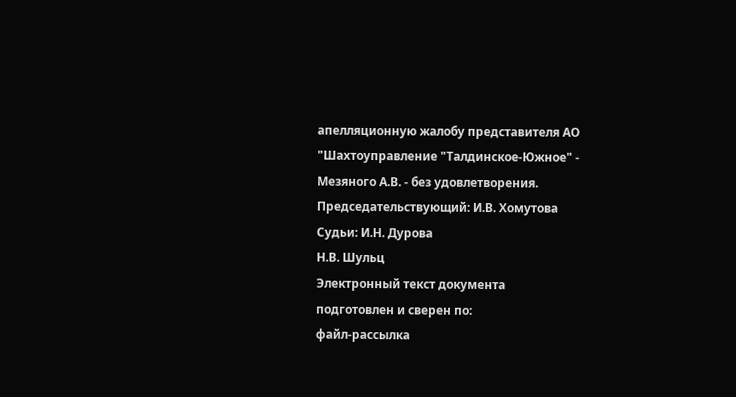апелляционную жалобу представителя АО "Шахтоуправление "Талдинское-Южное" - Мезяного А.В. - без удовлетворения.
Председательствующий: И.В. Хомутова
Судьи: И.Н. Дурова
Н.В. Шульц
Электронный текст документа
подготовлен и сверен по:
файл-рассылка